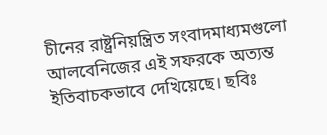চীনের রাষ্ট্রনিয়ন্ত্রিত সংবাদমাধ্যমগুলো আলবেনিজের এই সফরকে অত্যন্ত ইতিবাচকভাবে দেখিয়েছে। ছবিঃ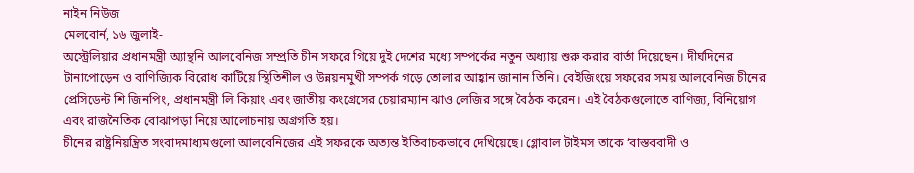নাইন নিউজ
মেলবোর্ন, ১৬ জুলাই-
অস্ট্রেলিয়ার প্রধানমন্ত্রী অ্যান্থনি আলবেনিজ সম্প্রতি চীন সফরে গিয়ে দুই দেশের মধ্যে সম্পর্কের নতুন অধ্যায় শুরু করার বার্তা দিয়েছেন। দীর্ঘদিনের টানাপোড়েন ও বাণিজ্যিক বিরোধ কাটিয়ে স্থিতিশীল ও উন্নয়নমুখী সম্পর্ক গড়ে তোলার আহ্বান জানান তিনি। বেইজিংয়ে সফরের সময় আলবেনিজ চীনের প্রেসিডেন্ট শি জিনপিং, প্রধানমন্ত্রী লি কিয়াং এবং জাতীয় কংগ্রেসের চেয়ারম্যান ঝাও লেজির সঙ্গে বৈঠক করেন। এই বৈঠকগুলোতে বাণিজ্য, বিনিয়োগ এবং রাজনৈতিক বোঝাপড়া নিয়ে আলোচনায় অগ্রগতি হয়।
চীনের রাষ্ট্রনিয়ন্ত্রিত সংবাদমাধ্যমগুলো আলবেনিজের এই সফরকে অত্যন্ত ইতিবাচকভাবে দেখিয়েছে। গ্লোবাল টাইমস তাকে ‘বাস্তববাদী ও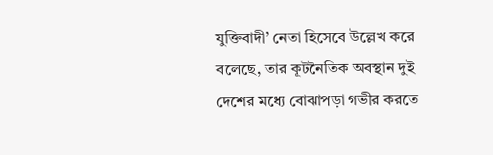যুক্তিবাদী’ নেতা হিসেবে উল্লেখ করে বলেছে, তার কূটনৈতিক অবস্থান দুই দেশের মধ্যে বোঝাপড়া গভীর করতে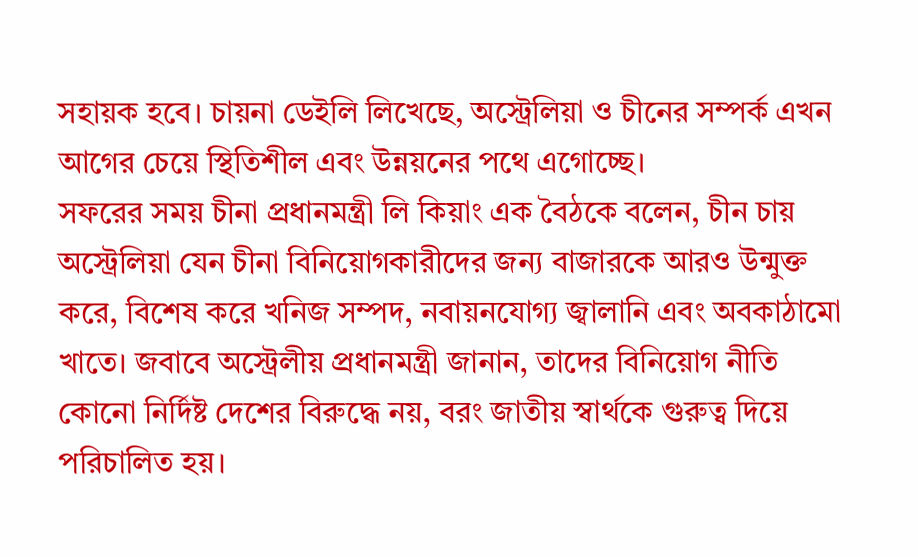সহায়ক হবে। চায়না ডেইলি লিখেছে, অস্ট্রেলিয়া ও চীনের সম্পর্ক এখন আগের চেয়ে স্থিতিশীল এবং উন্নয়নের পথে এগোচ্ছে।
সফরের সময় চীনা প্রধানমন্ত্রী লি কিয়াং এক বৈঠকে বলেন, চীন চায় অস্ট্রেলিয়া যেন চীনা বিনিয়োগকারীদের জন্য বাজারকে আরও উন্মুক্ত করে, বিশেষ করে খনিজ সম্পদ, নবায়নযোগ্য জ্বালানি এবং অবকাঠামো খাতে। জবাবে অস্ট্রেলীয় প্রধানমন্ত্রী জানান, তাদের বিনিয়োগ নীতি কোনো নির্দিষ্ট দেশের বিরুদ্ধে নয়, বরং জাতীয় স্বার্থকে গুরুত্ব দিয়ে পরিচালিত হয়।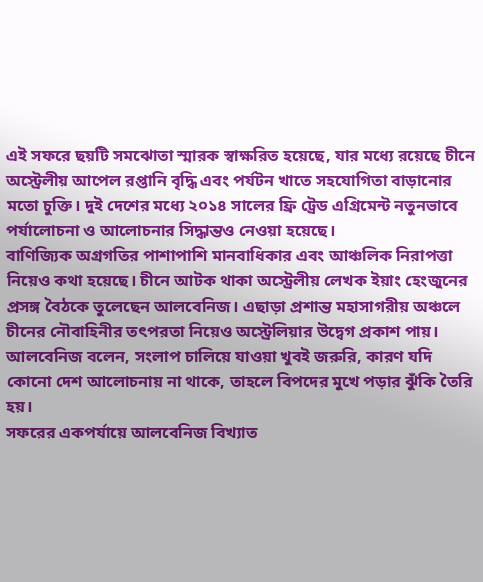এই সফরে ছয়টি সমঝোতা স্মারক স্বাক্ষরিত হয়েছে, যার মধ্যে রয়েছে চীনে অস্ট্রেলীয় আপেল রপ্তানি বৃদ্ধি এবং পর্যটন খাতে সহযোগিতা বাড়ানোর মতো চুক্তি। দুই দেশের মধ্যে ২০১৪ সালের ফ্রি ট্রেড এগ্রিমেন্ট নতুনভাবে পর্যালোচনা ও আলোচনার সিদ্ধান্তও নেওয়া হয়েছে।
বাণিজ্যিক অগ্রগতির পাশাপাশি মানবাধিকার এবং আঞ্চলিক নিরাপত্তা নিয়েও কথা হয়েছে। চীনে আটক থাকা অস্ট্রেলীয় লেখক ইয়াং হেংজুনের প্রসঙ্গ বৈঠকে তুলেছেন আলবেনিজ। এছাড়া প্রশান্ত মহাসাগরীয় অঞ্চলে চীনের নৌবাহিনীর তৎপরতা নিয়েও অস্ট্রেলিয়ার উদ্বেগ প্রকাশ পায়। আলবেনিজ বলেন, সংলাপ চালিয়ে যাওয়া খুবই জরুরি, কারণ যদি কোনো দেশ আলোচনায় না থাকে, তাহলে বিপদের মুখে পড়ার ঝুঁকি তৈরি হয়।
সফরের একপর্যায়ে আলবেনিজ বিখ্যাত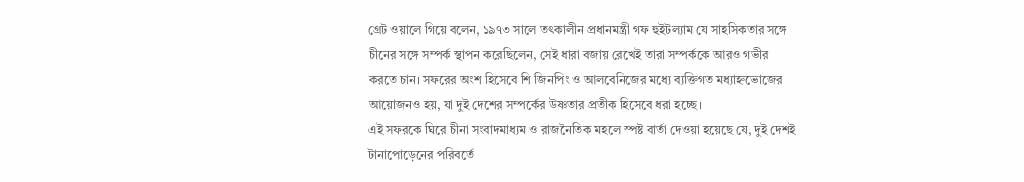গ্রেট ওয়ালে গিয়ে বলেন, ১৯৭৩ সালে তৎকালীন প্রধানমন্ত্রী গফ হুইটল্যাম যে সাহসিকতার সঙ্গে চীনের সঙ্গে সম্পর্ক স্থাপন করেছিলেন, সেই ধারা বজায় রেখেই তারা সম্পর্ককে আরও গভীর করতে চান। সফরের অংশ হিসেবে শি জিনপিং ও আলবেনিজের মধ্যে ব্যক্তিগত মধ্যাহ্নভোজের আয়োজনও হয়, যা দুই দেশের সম্পর্কের উষ্ণতার প্রতীক হিসেবে ধরা হচ্ছে।
এই সফরকে ঘিরে চীনা সংবাদমাধ্যম ও রাজনৈতিক মহলে স্পষ্ট বার্তা দেওয়া হয়েছে যে, দুই দেশই টানাপোড়েনের পরিবর্তে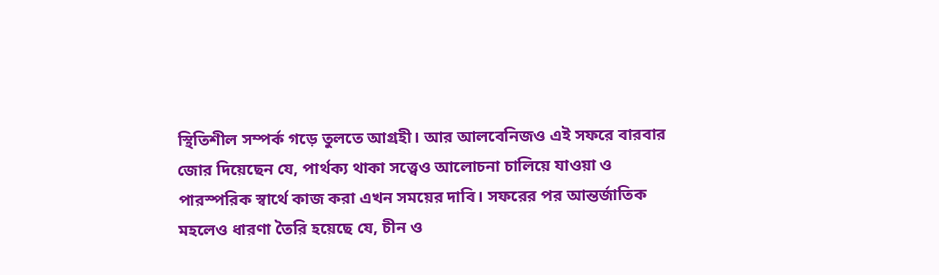স্থিতিশীল সম্পর্ক গড়ে তুলতে আগ্রহী। আর আলবেনিজও এই সফরে বারবার জোর দিয়েছেন যে, পার্থক্য থাকা সত্ত্বেও আলোচনা চালিয়ে যাওয়া ও পারস্পরিক স্বার্থে কাজ করা এখন সময়ের দাবি। সফরের পর আন্তর্জাতিক মহলেও ধারণা তৈরি হয়েছে যে, চীন ও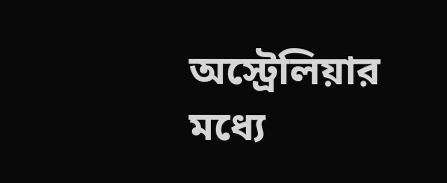অস্ট্রেলিয়ার মধ্যে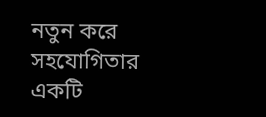নতুন করে সহযোগিতার একটি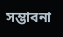সম্ভাবনা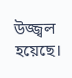উজ্জ্বল হয়েছে।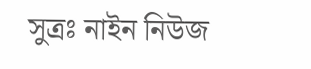সুত্রঃ নাইন নিউজ